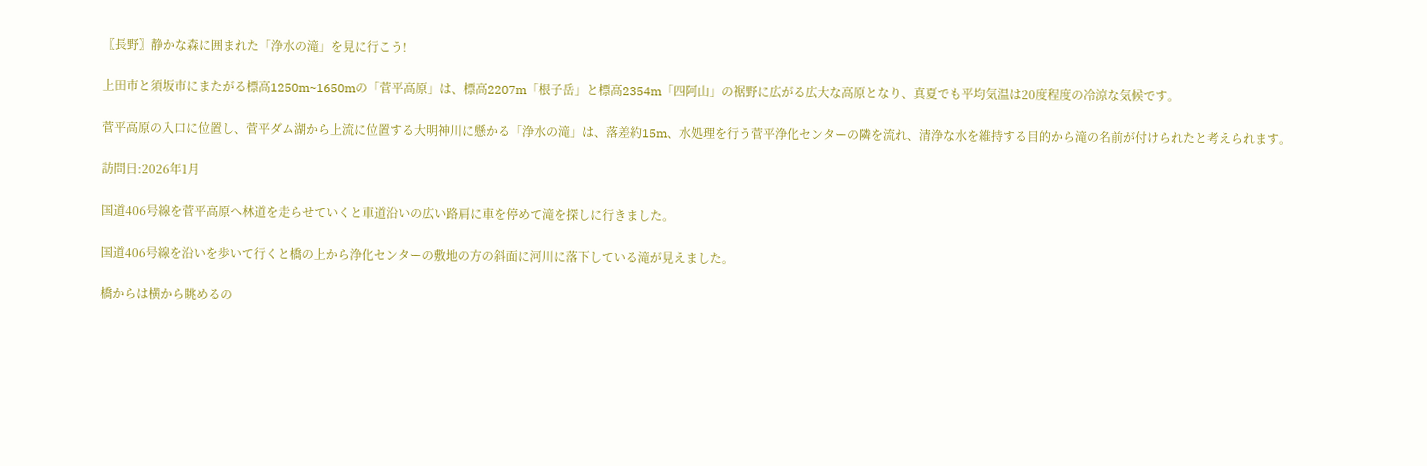〖長野〗静かな森に囲まれた「浄水の滝」を見に行こう!

上田市と須坂市にまたがる標高1250m~1650mの「菅平高原」は、標高2207m「根子岳」と標高2354m「四阿山」の裾野に広がる広大な高原となり、真夏でも平均気温は20度程度の冷涼な気候です。

菅平高原の入口に位置し、菅平ダム湖から上流に位置する大明神川に懸かる「浄水の滝」は、落差約15m、水処理を行う菅平浄化センターの隣を流れ、清浄な水を維持する目的から滝の名前が付けられたと考えられます。

訪問日:2026年1月

国道406号線を菅平高原へ林道を走らせていくと車道沿いの広い路肩に車を停めて滝を探しに行きました。

国道406号線を沿いを歩いて行くと橋の上から浄化センターの敷地の方の斜面に河川に落下している滝が見えました。

橋からは横から眺めるの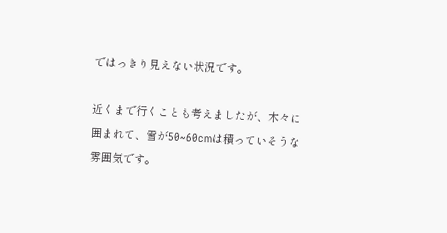ではっきり見えない状況です。

近くまで行くことも考えましたが、木々に囲まれて、雪が50~60cmは積っていそうな雰囲気です。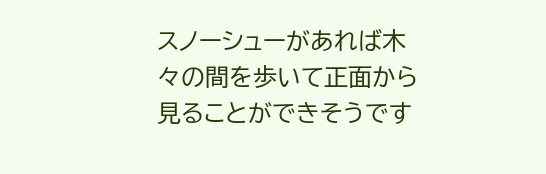スノーシューがあれば木々の間を歩いて正面から見ることができそうです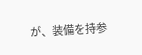が、装備を持参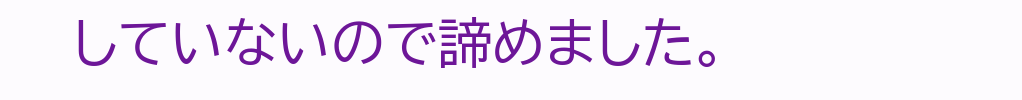していないので諦めました。